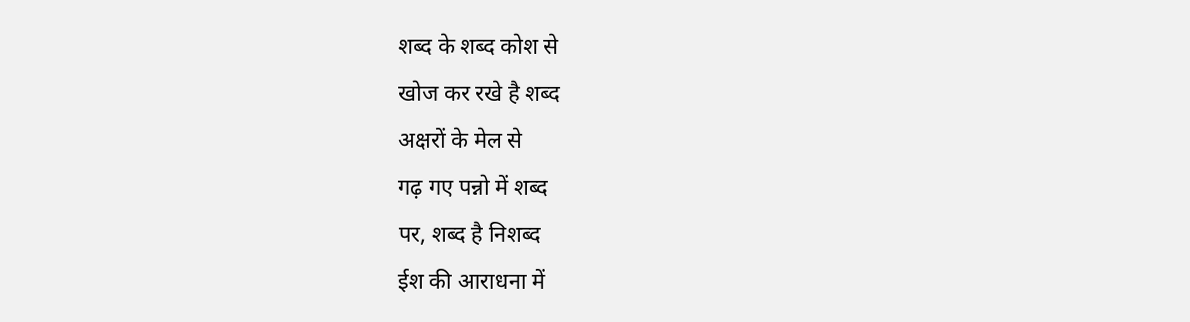शब्द के शब्द कोश से
खोज कर रखे है शब्द
अक्षरों के मेल से
गढ़ गए पन्नो में शब्द
पर, शब्द है निशब्द
ईश की आराधना में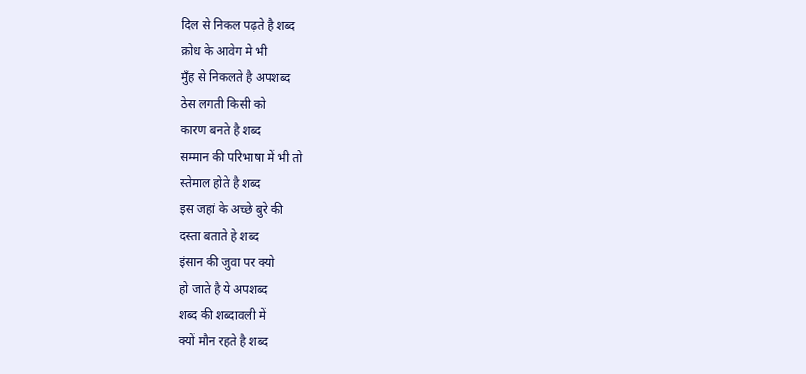दिल से निकल पढ़ते है शब्द
क्रोध के आवेग मे भी
मुँह से निकलते है अपशब्द
ठेस लगती किसी को
कारण बनते है शब्द
सम्मान की परिभाषा में भी तो
स्तेमाल होते है शब्द
इस जहां के अच्छे बुरे की
दस्ता बताते हे शब्द
इंसान की जुवा पर क्यो
हो जाते है ये अपशब्द
शब्द की शब्दावली में
क्यों मौन रहते है शब्द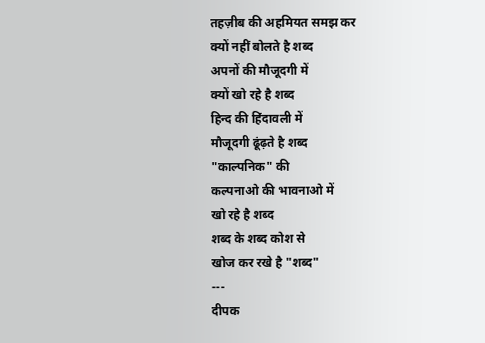तहज़ीब की अहमियत समझ कर
क्यों नहीं बोलते है शब्द
अपनों की मौजूदगी में
क्यों खो रहे है शब्द
हिन्द की हिंदावली में
मौजूदगी ढूंढ़ते है शब्द
"काल्पनिक" की
कल्पनाओ की भावनाओ में
खो रहे है शब्द
शब्द के शब्द कोश से
खोज कर रखे है "शब्द"
---
दीपक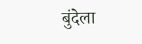बुंदेला